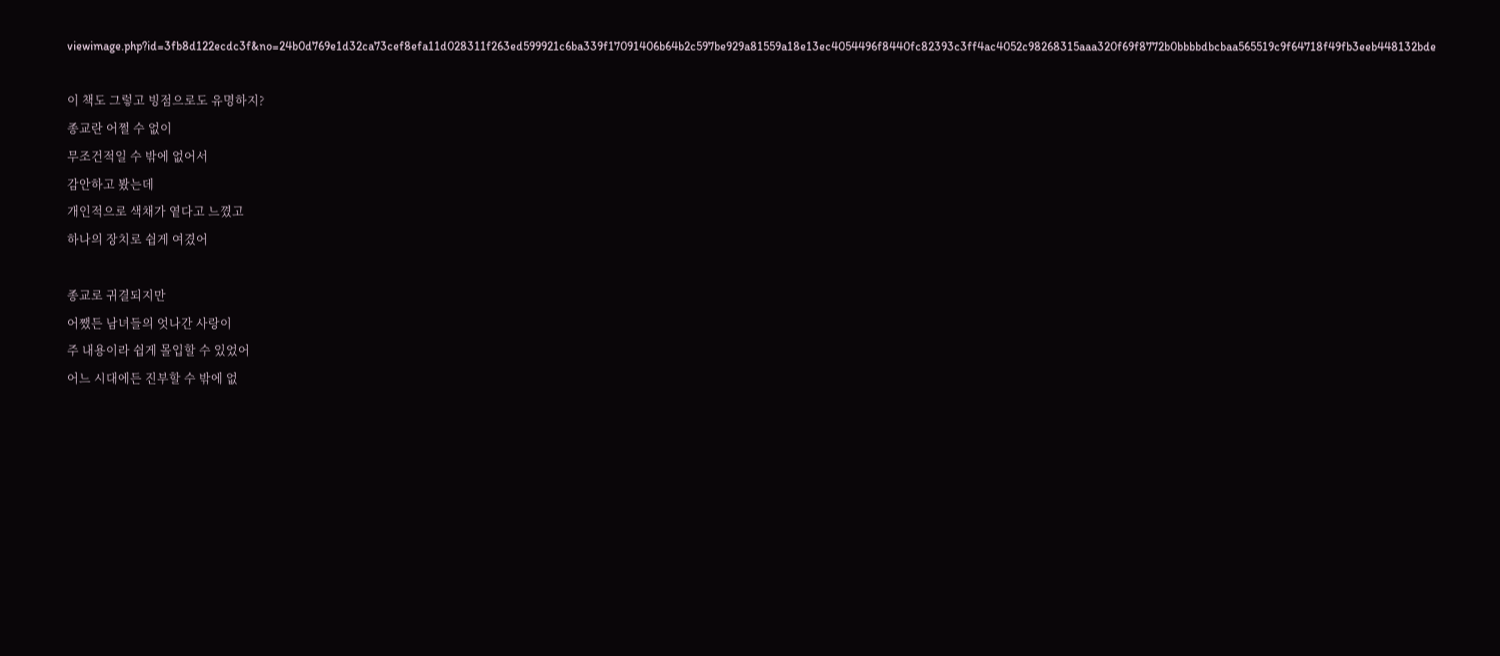viewimage.php?id=3fb8d122ecdc3f&no=24b0d769e1d32ca73cef8efa11d028311f263ed599921c6ba339f17091406b64b2c597be929a81559a18e13ec4054496f8440fc82393c3ff4ac4052c98268315aaa320f69f8772b0bbbbdbcbaa565519c9f64718f49fb3eeb448132bde

이 책도 그렇고 빙점으로도 유명하지?
종교란 어쩔 수 없이
무조건적일 수 밖에 없어서
감안하고 봤는데
개인적으로 색채가 옅다고 느꼈고
하나의 장치로 쉽게 여겼어

종교로 귀결되지만
어쨌든 남녀들의 엇나간 사랑이
주 내용이라 쉽게 몰입할 수 있었어
어느 시대에든 진부할 수 밖에 없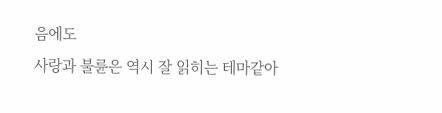음에도
사랑과 불륜은 역시 잘 읽히는 테마같아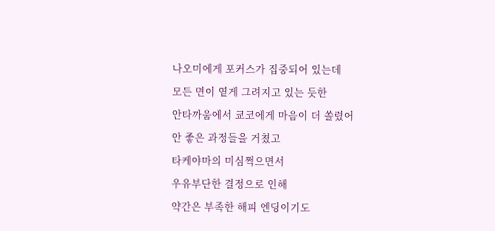나오미에게 포커스가 집중되어 있는데
모든 면이 옅게 그려지고 있는 듯한
안타까움에서 쿄코에게 마음이 더 쏠렸어
안 좋은 과정들을 거쳤고
타케야마의 미심쩍으면서
우유부단한 결정으로 인해
약간은 부족한 해피 엔딩이기도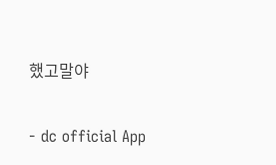했고말야

- dc official App